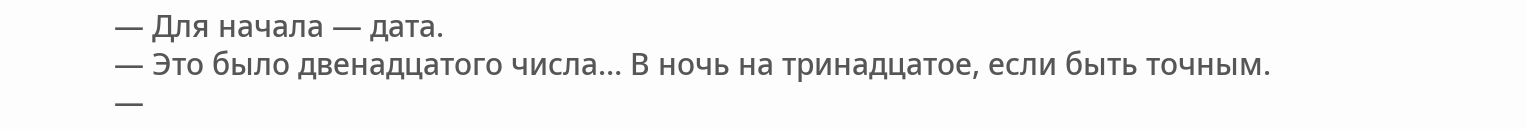— Для начала — дата.
— Это было двенадцатого числа… В ночь на тринадцатое, если быть точным.
—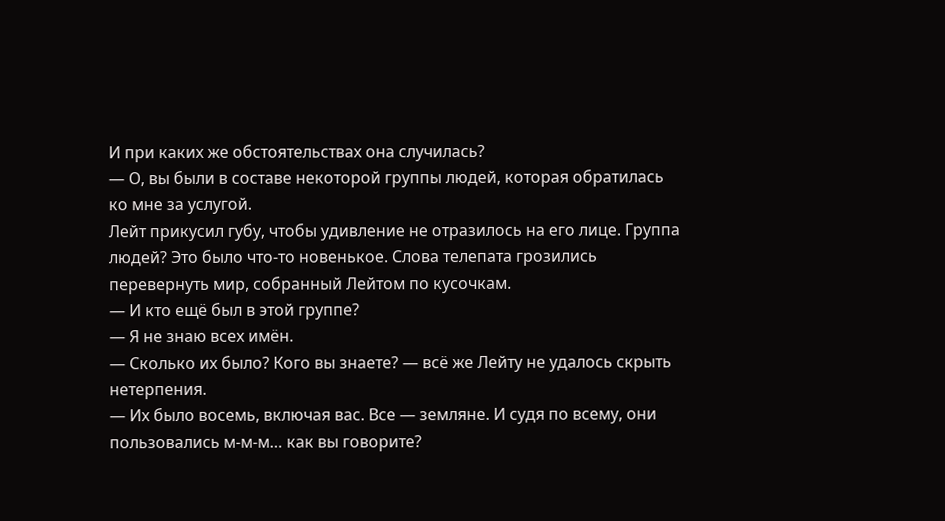И при каких же обстоятельствах она случилась?
— О, вы были в составе некоторой группы людей, которая обратилась ко мне за услугой.
Лейт прикусил губу, чтобы удивление не отразилось на его лице. Группа людей? Это было что-то новенькое. Слова телепата грозились перевернуть мир, собранный Лейтом по кусочкам.
— И кто ещё был в этой группе?
— Я не знаю всех имён.
— Сколько их было? Кого вы знаете? — всё же Лейту не удалось скрыть нетерпения.
— Их было восемь, включая вас. Все — земляне. И судя по всему, они пользовались м-м-м… как вы говорите?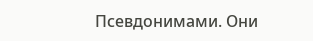Псевдонимами. Они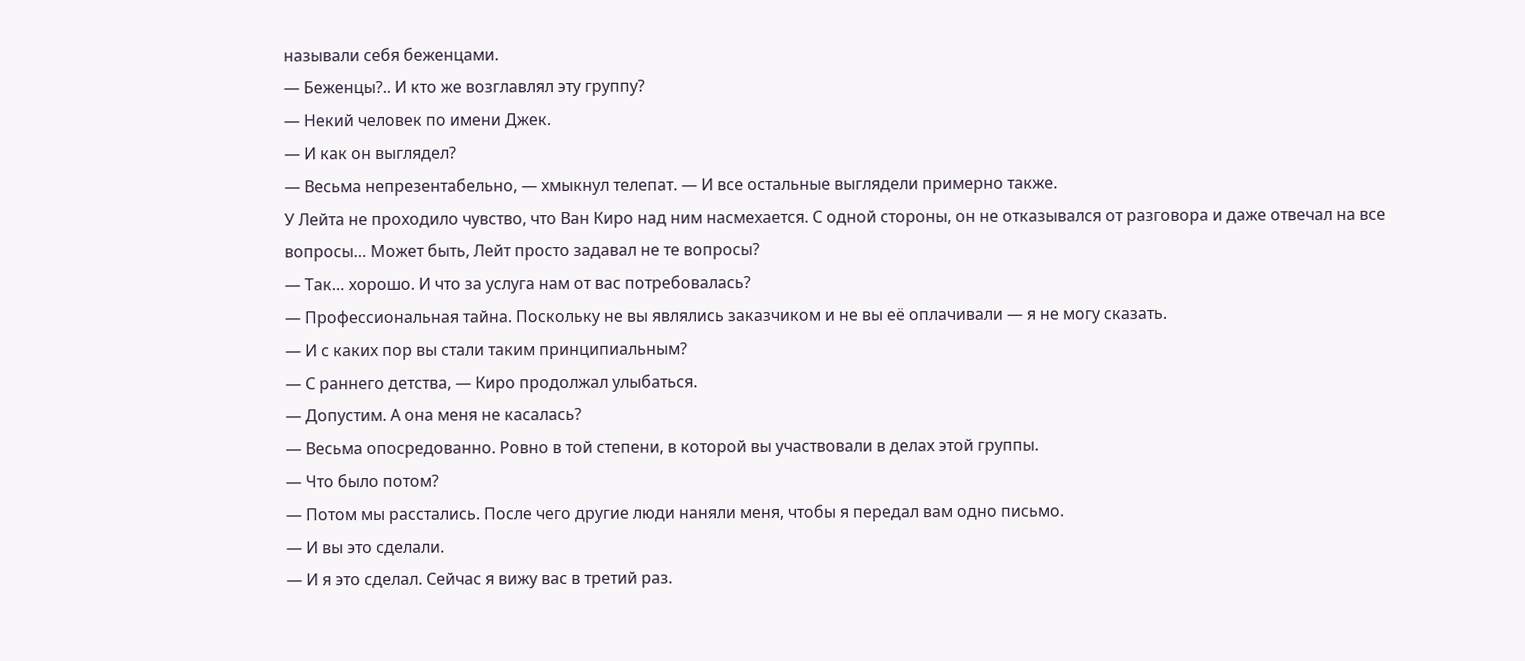называли себя беженцами.
— Беженцы?.. И кто же возглавлял эту группу?
— Некий человек по имени Джек.
— И как он выглядел?
— Весьма непрезентабельно, — хмыкнул телепат. — И все остальные выглядели примерно также.
У Лейта не проходило чувство, что Ван Киро над ним насмехается. С одной стороны, он не отказывался от разговора и даже отвечал на все вопросы… Может быть, Лейт просто задавал не те вопросы?
— Так… хорошо. И что за услуга нам от вас потребовалась?
— Профессиональная тайна. Поскольку не вы являлись заказчиком и не вы её оплачивали — я не могу сказать.
— И с каких пор вы стали таким принципиальным?
— С раннего детства, — Киро продолжал улыбаться.
— Допустим. А она меня не касалась?
— Весьма опосредованно. Ровно в той степени, в которой вы участвовали в делах этой группы.
— Что было потом?
— Потом мы расстались. После чего другие люди наняли меня, чтобы я передал вам одно письмо.
— И вы это сделали.
— И я это сделал. Сейчас я вижу вас в третий раз.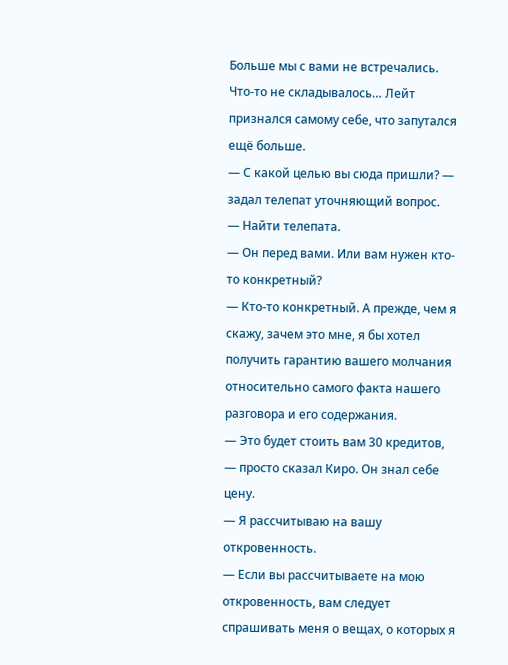Больше мы с вами не встречались.
Что-то не складывалось… Лейт признался самому себе, что запутался ещё больше.
— С какой целью вы сюда пришли? — задал телепат уточняющий вопрос.
— Найти телепата.
— Он перед вами. Или вам нужен кто-то конкретный?
— Кто-то конкретный. А прежде, чем я скажу, зачем это мне, я бы хотел получить гарантию вашего молчания относительно самого факта нашего разговора и его содержания.
— Это будет стоить вам 30 кредитов, — просто сказал Киро. Он знал себе цену.
— Я рассчитываю на вашу откровенность.
— Если вы рассчитываете на мою откровенность, вам следует спрашивать меня о вещах, о которых я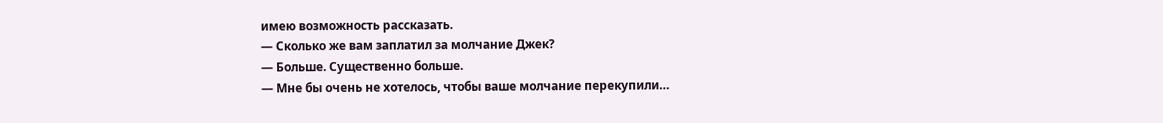имею возможность рассказать.
— Сколько же вам заплатил за молчание Джек?
— Больше. Существенно больше.
— Мне бы очень не хотелось, чтобы ваше молчание перекупили…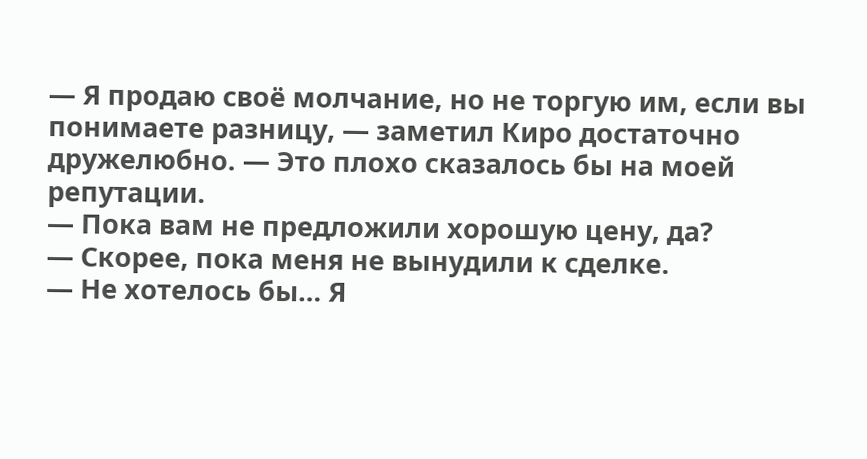— Я продаю своё молчание, но не торгую им, если вы понимаете разницу, — заметил Киро достаточно дружелюбно. — Это плохо сказалось бы на моей репутации.
— Пока вам не предложили хорошую цену, да?
— Скорее, пока меня не вынудили к сделке.
— Не хотелось бы… Я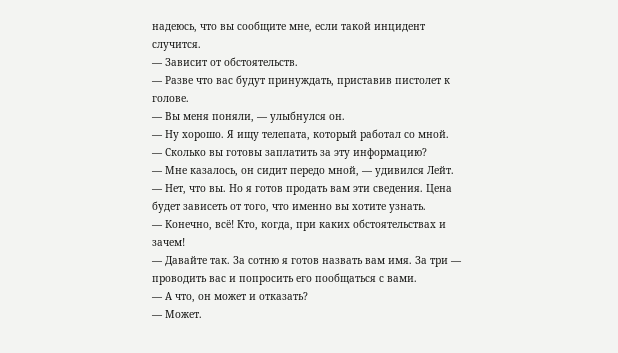надеюсь, что вы сообщите мне, если такой инцидент случится.
— Зависит от обстоятельств.
— Разве что вас будут принуждать, приставив пистолет к голове.
— Вы меня поняли, — улыбнулся он.
— Ну хорошо. Я ищу телепата, который работал со мной.
— Сколько вы готовы заплатить за эту информацию?
— Мне казалось, он сидит передо мной, — удивился Лейт.
— Нет, что вы. Но я готов продать вам эти сведения. Цена будет зависеть от того, что именно вы хотите узнать.
— Конечно, всё! Кто, когда, при каких обстоятельствах и зачем!
— Давайте так. За сотню я готов назвать вам имя. За три — проводить вас и попросить его пообщаться с вами.
— А что, он может и отказать?
— Может.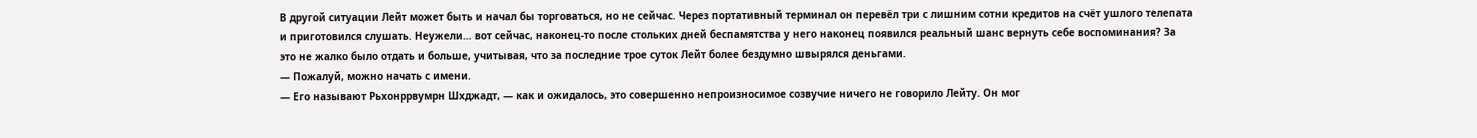В другой ситуации Лейт может быть и начал бы торговаться, но не сейчас. Через портативный терминал он перевёл три с лишним сотни кредитов на счёт ушлого телепата и приготовился слушать. Неужели… вот сейчас, наконец-то после стольких дней беспамятства у него наконец появился реальный шанс вернуть себе воспоминания? За это не жалко было отдать и больше, учитывая, что за последние трое суток Лейт более бездумно швырялся деньгами.
— Пожалуй, можно начать с имени.
— Его называют Рьхонррвумрн Шхджадт, — как и ожидалось, это совершенно непроизносимое созвучие ничего не говорило Лейту. Он мог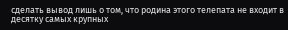сделать вывод лишь о том, что родина этого телепата не входит в десятку самых крупных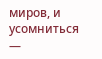миров, и усомниться —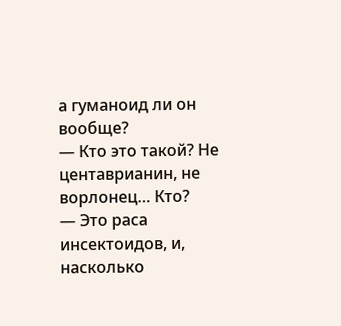а гуманоид ли он вообще?
— Кто это такой? Не центаврианин, не ворлонец… Кто?
— Это раса инсектоидов, и, насколько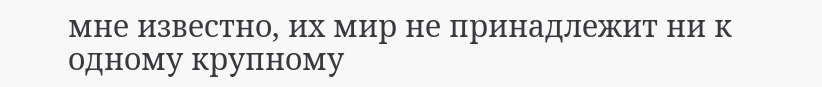мне известно, их мир не принадлежит ни к одному крупному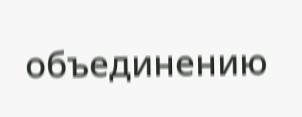объединению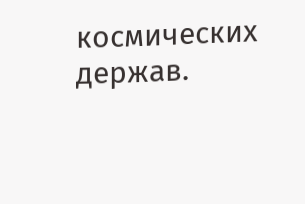космических держав.